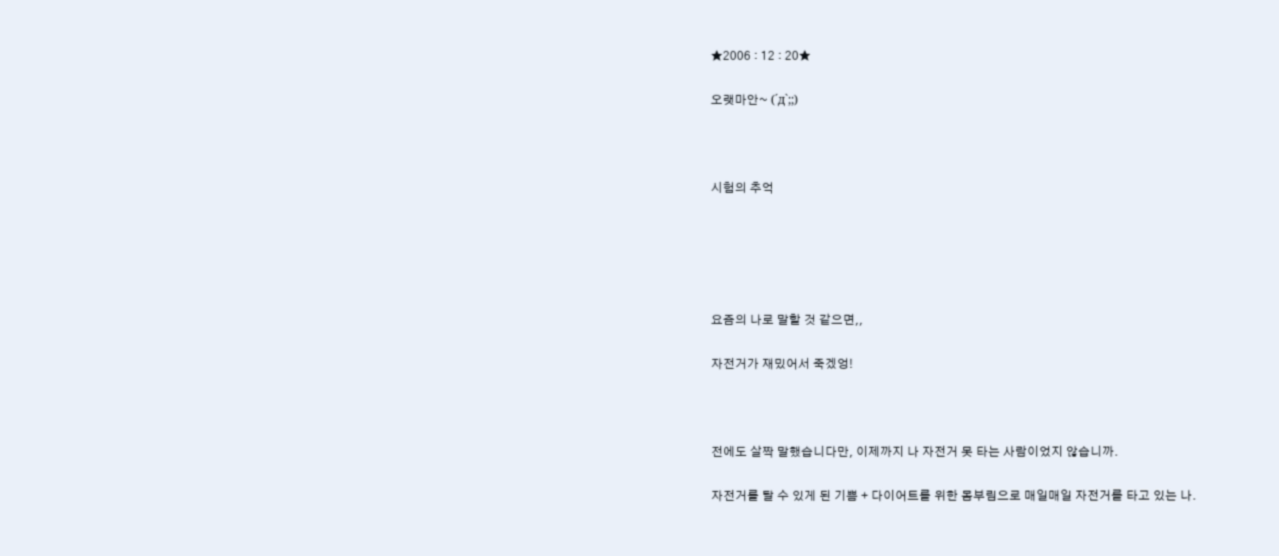★2006 : 12 : 20★

오랫마안~ (´д`;;)



시험의 추억





요즘의 나로 말할 것 같으면,,

자전거가 재밌어서 죽겠엉!



전에도 살짝 말했습니다만, 이제까지 나 자전거 못 타는 사람이었지 않습니까.

자전거를 탈 수 있게 된 기쁨 + 다이어트를 위한 몸부림으로 매일매일 자전거를 타고 있는 나.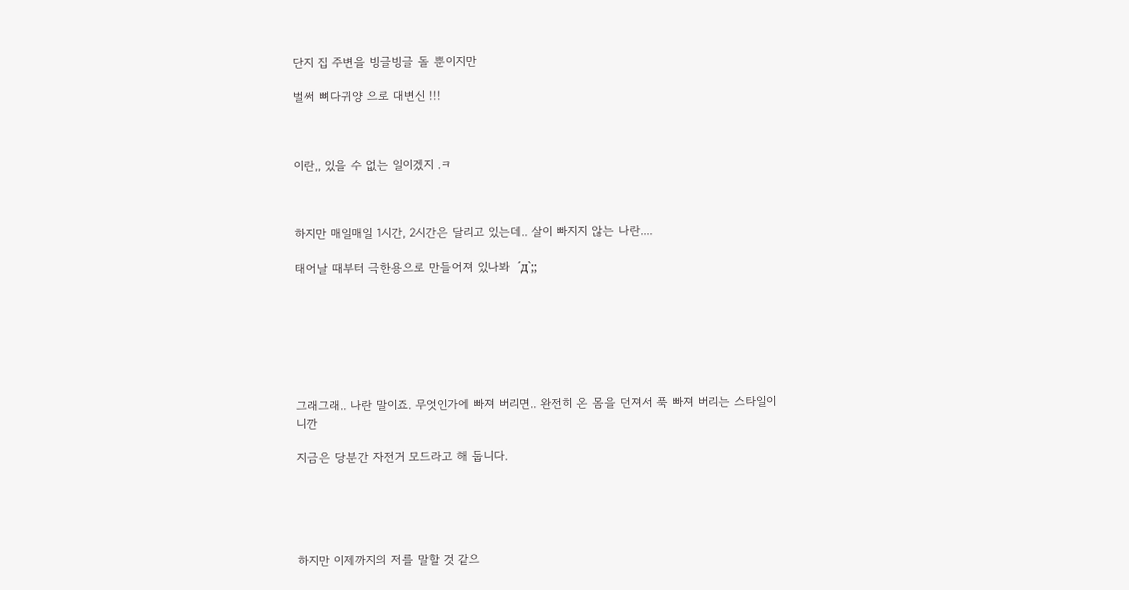단지 집 주변을 빙글빙글 돌 뿐이지만

벌써 뼈다귀양 으로 대변신 !!!



이란,, 있을 수 없는 일이겠지 .ㅋ



하지만 매일매일 1시간, 2시간은 달리고 있는데.. 살이 빠지지 않는 나란....

태어날 때부터 극한용으로 만들어져 있나봐  ´д`;;







그래그래.. 나란 말이죠. 무엇인가에 빠져 버리면.. 완전히 온 몸을 던져서 푹 빠져 버리는 스타일이니깐

지금은 당분간 자전거 모드라고 해 둡니다.





하지만 이제까지의 저를 말할 것 같으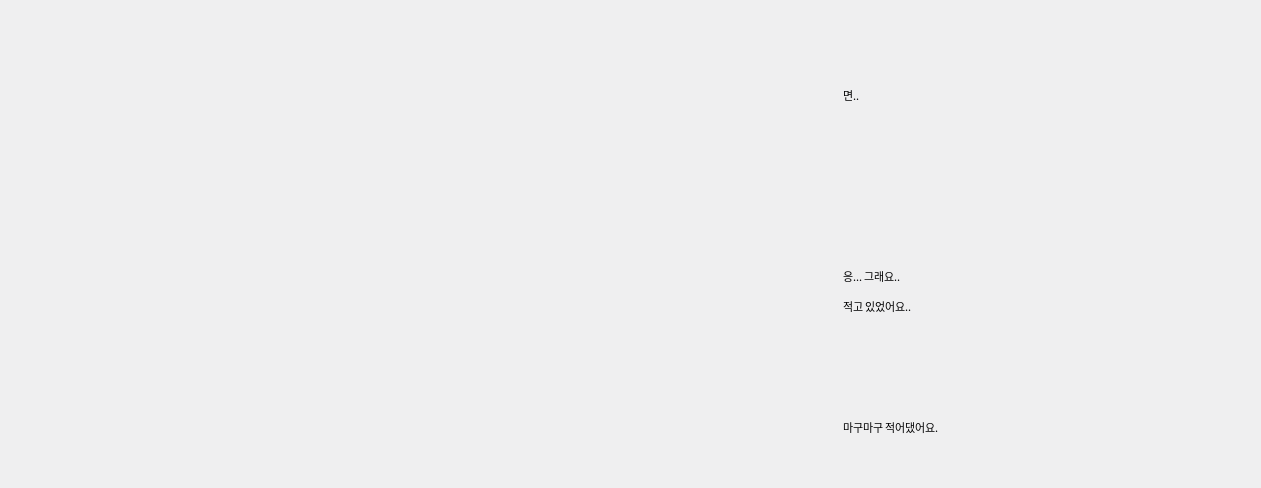면..











응... 그래요..

적고 있었어요..







마구마구 적어댔어요.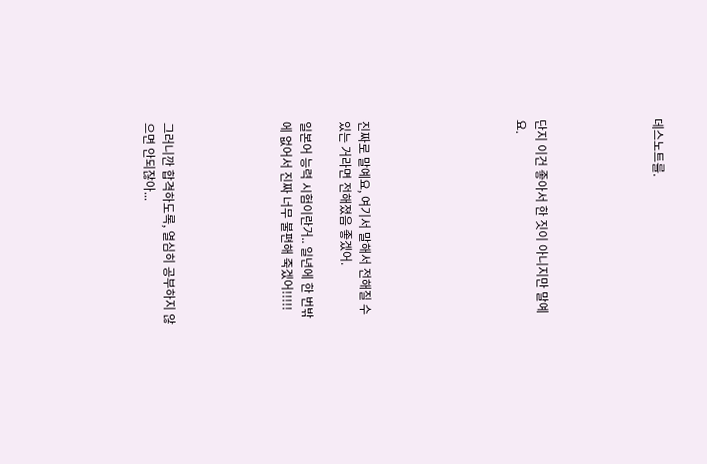데스노트를.





단지 이건 좋아서 한 짓이 아니지만 말예요.







진짜로 말예요, 여기서 말해서 전해질 수 있는 거라면 전해졌음 좋겠어.

일본어 능력 시험이란거.. 일년에 한 번밖에 없어서 진짜 너무 불편해 죽겠어!!!!!





그러니깐 합격하도록, 열심히 공부하지 않으면 안되잖아...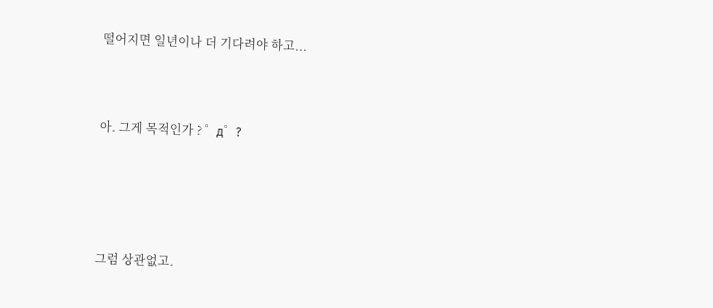떨어지면 일년이나 더 기다려야 하고...



아. 그게 목적인가 ? ゜д゜?





그럼 상관없고.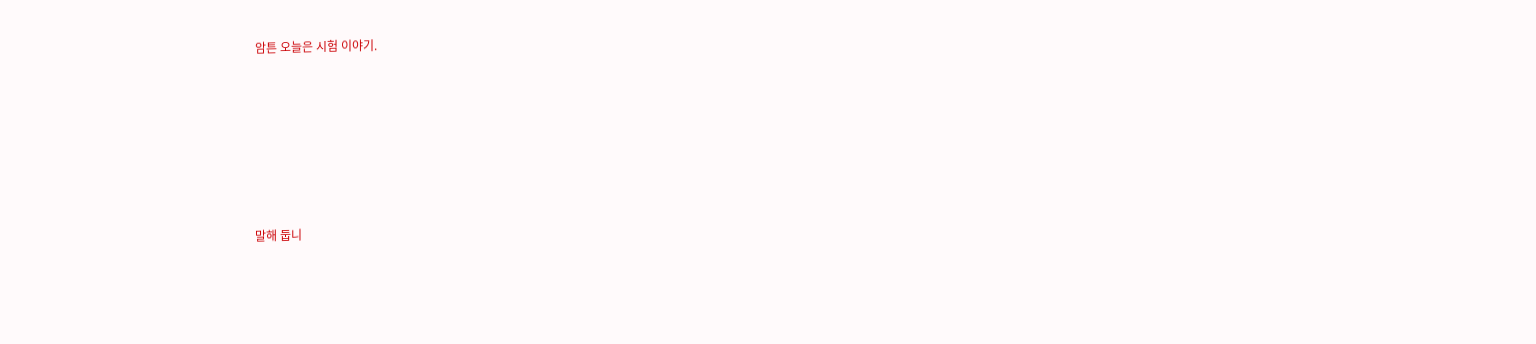암튼 오늘은 시험 이야기.







말해 둡니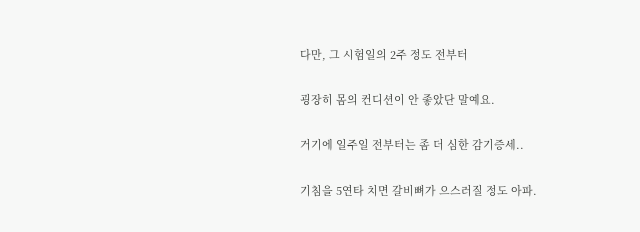다만, 그 시험일의 2주 정도 전부터

굉장히 몸의 컨디션이 안 좋았단 말예요.

거기에 일주일 전부터는 좀 더 심한 감기증세..

기침을 5연타 치면 갈비뼈가 으스러질 정도 아파.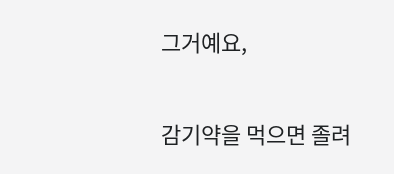그거예요,

감기약을 먹으면 졸려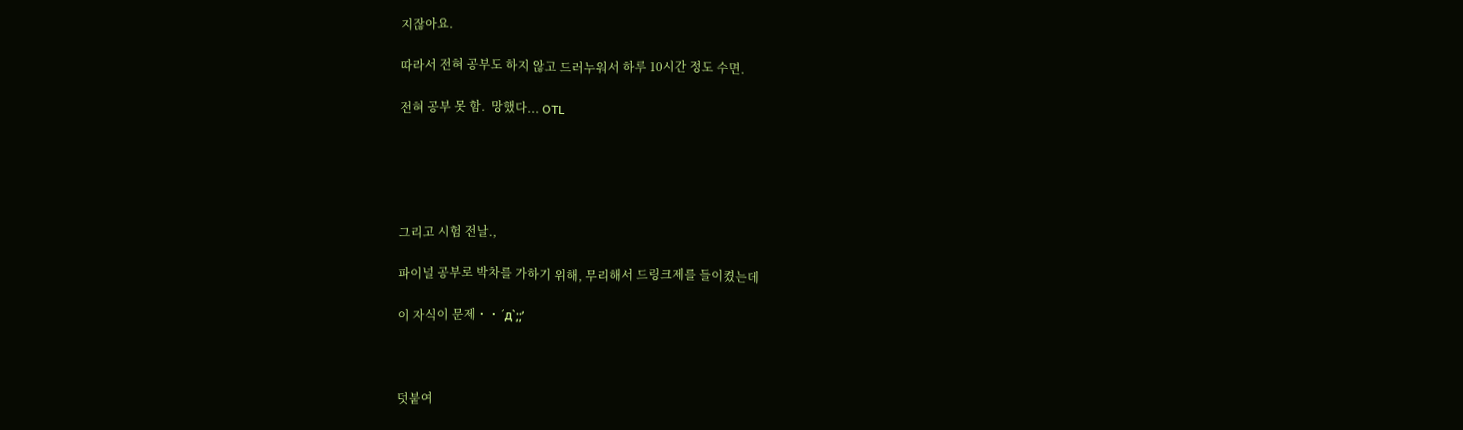지잖아요.

따라서 전혀 공부도 하지 않고 드러누워서 하루 10시간 정도 수면.

전혀 공부 못 함.  망했다... OTL





그리고 시험 전날.,

파이널 공부로 박차를 가하기 위해, 무리해서 드링크제를 들이켰는데

이 자식이 문제・・´д`;;’



덧붙여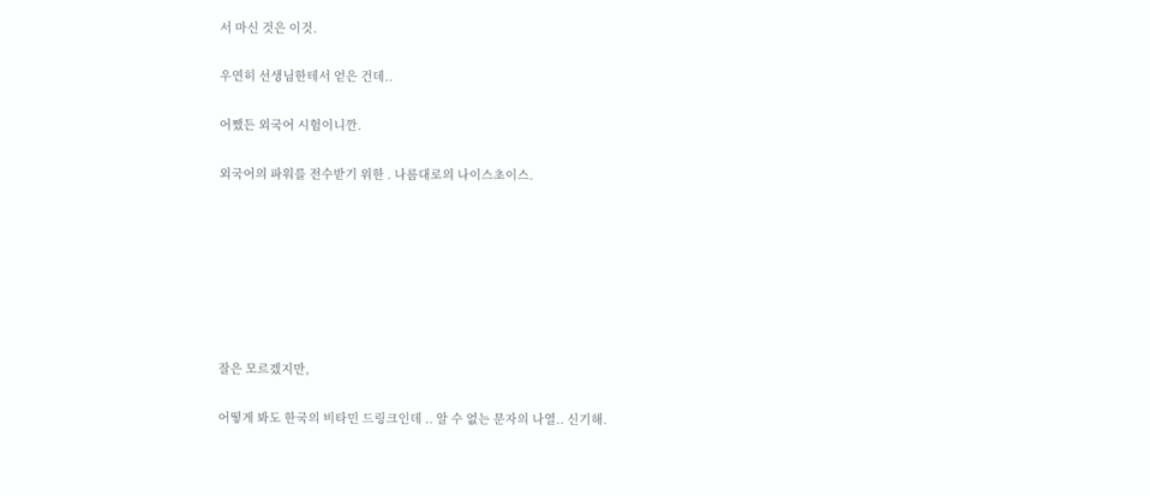서 마신 것은 이것.

우연히 선생님한테서 얻은 건데..

어쨌든 외국어 시험이니깐.

외국어의 파워를 전수받기 위한 . 나름대로의 나이스초이스.







잘은 모르겠지만,

어떻게 봐도 한국의 비타민 드링크인데 .. 알 수 없는 문자의 나열.. 신기해.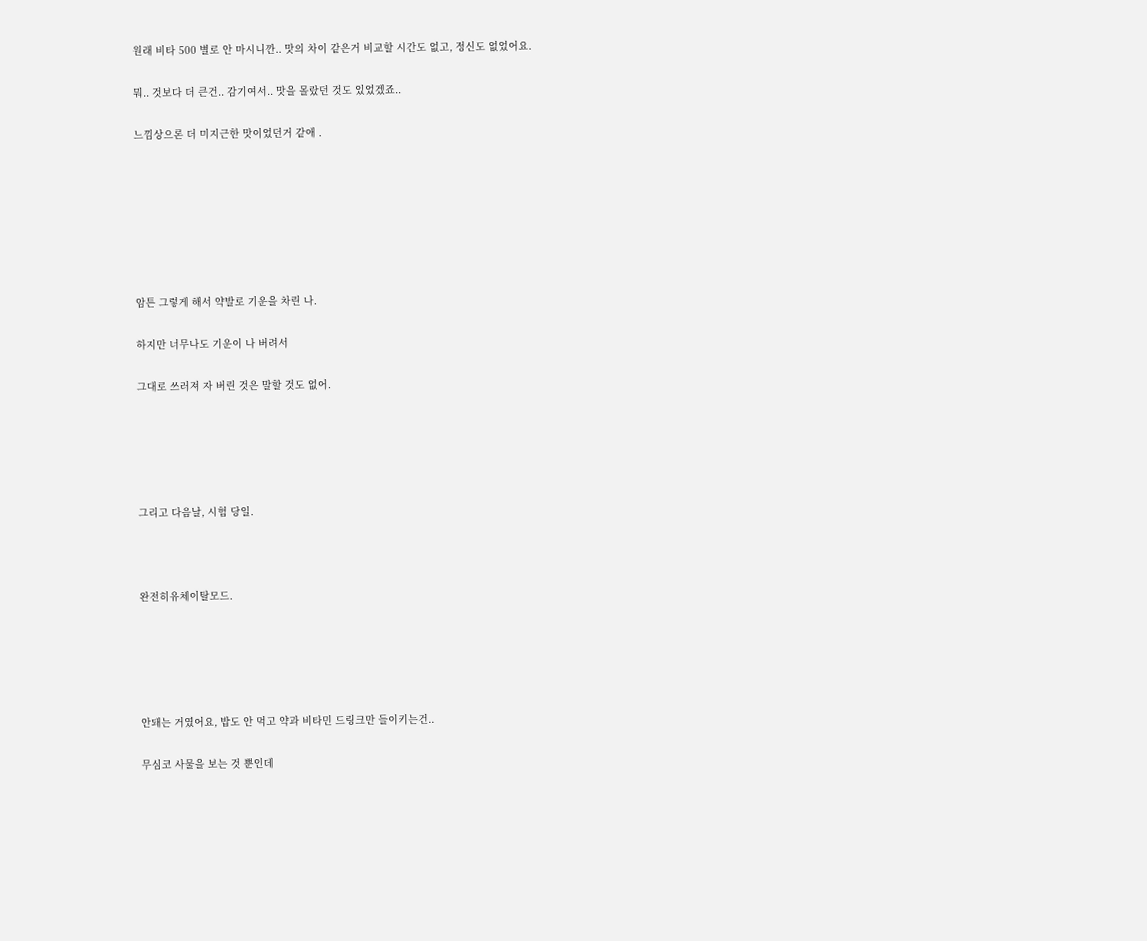원래 비타 500 별로 안 마시니깐.. 맛의 차이 같은거 비교할 시간도 없고, 정신도 없었어요.

뭐.. 것보다 더 큰건.. 감기여서.. 맛을 몰랐던 것도 있었겠죠..

느낌상으론 더 미지근한 맛이었던거 같애 .







암튼 그렇게 해서 약발로 기운을 차린 나.

하지만 너무나도 기운이 나 버려서

그대로 쓰러져 자 버린 것은 말할 것도 없어.





그리고 다음날, 시험 당일.



완전히유체이탈모드.





안돼는 거였어요, 밥도 안 먹고 약과 비타민 드링크만 들이키는건..

무심코 사물을 보는 것 뿐인데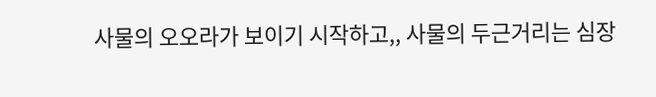사물의 오오라가 보이기 시작하고,, 사물의 두근거리는 심장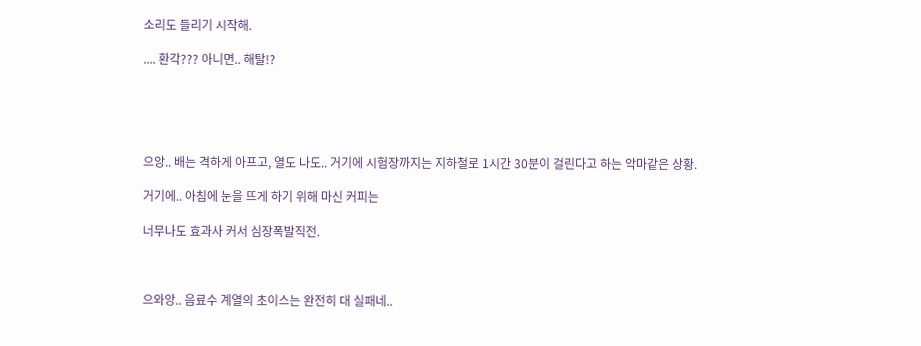소리도 들리기 시작해.

.... 환각??? 아니면.. 해탈!?





으앙.. 배는 격하게 아프고, 열도 나도.. 거기에 시험장까지는 지하철로 1시간 30분이 걸린다고 하는 악마같은 상황.

거기에.. 아침에 눈을 뜨게 하기 위해 마신 커피는

너무나도 효과사 커서 심장폭발직전.



으와앙.. 음료수 계열의 초이스는 완전히 대 실패네..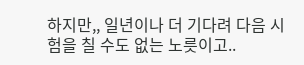하지만,, 일년이나 더 기다려 다음 시험을 칠 수도 없는 노릇이고..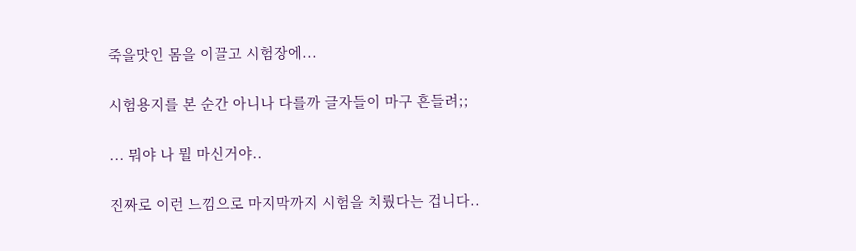죽을맛인 몸을 이끌고 시험장에...

시험용지를 본 순간 아니나 다를까 글자들이 마구 흔들려;;

... 뭐야 나 뭘 마신거야..

진짜로 이런 느낌으로 마지막까지 시험을 치뤘다는 겁니다..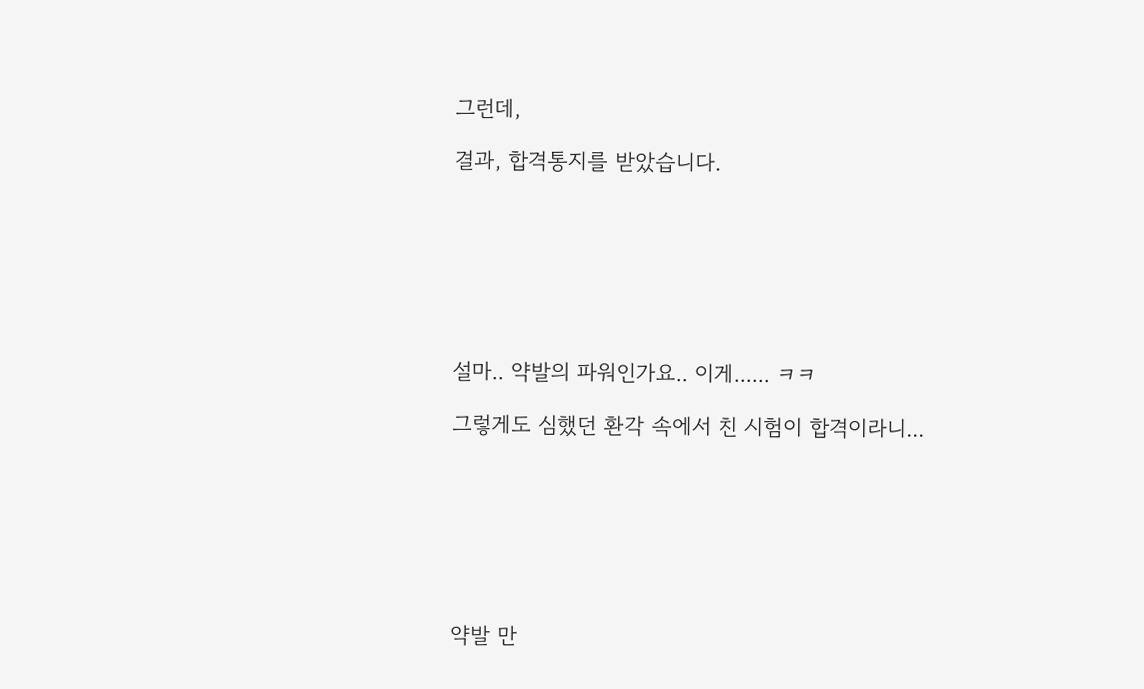그런데,

결과, 합격통지를 받았습니다.







설마.. 약발의 파워인가요.. 이게...... ㅋㅋ

그렇게도 심했던 환각 속에서 친 시험이 합격이라니...







약발 만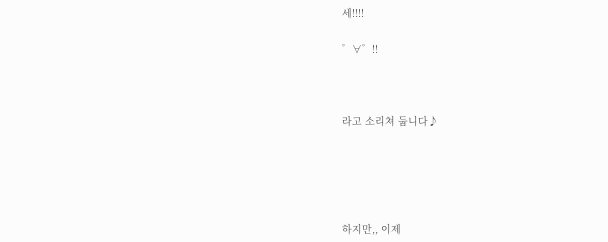세!!!!

゜∀゜!!



라고 소리쳐 둡니다♪





하지만,, 이제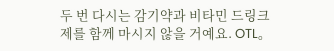두 번 다시는 감기약과 비타민 드링크제를 함께 마시지 않을 거예요. OTL。